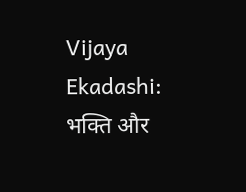Vijaya Ekadashi: भक्ति और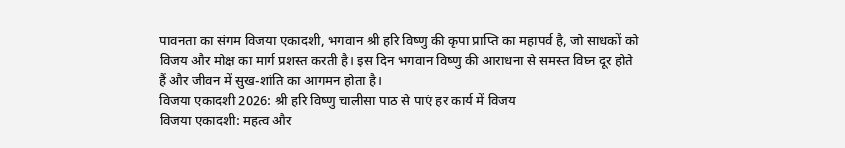पावनता का संगम विजया एकादशी, भगवान श्री हरि विष्णु की कृपा प्राप्ति का महापर्व है, जो साधकों को विजय और मोक्ष का मार्ग प्रशस्त करती है। इस दिन भगवान विष्णु की आराधना से समस्त विघ्न दूर होते हैं और जीवन में सुख-शांति का आगमन होता है।
विजया एकादशी 2026: श्री हरि विष्णु चालीसा पाठ से पाएं हर कार्य में विजय
विजया एकादशी: महत्व और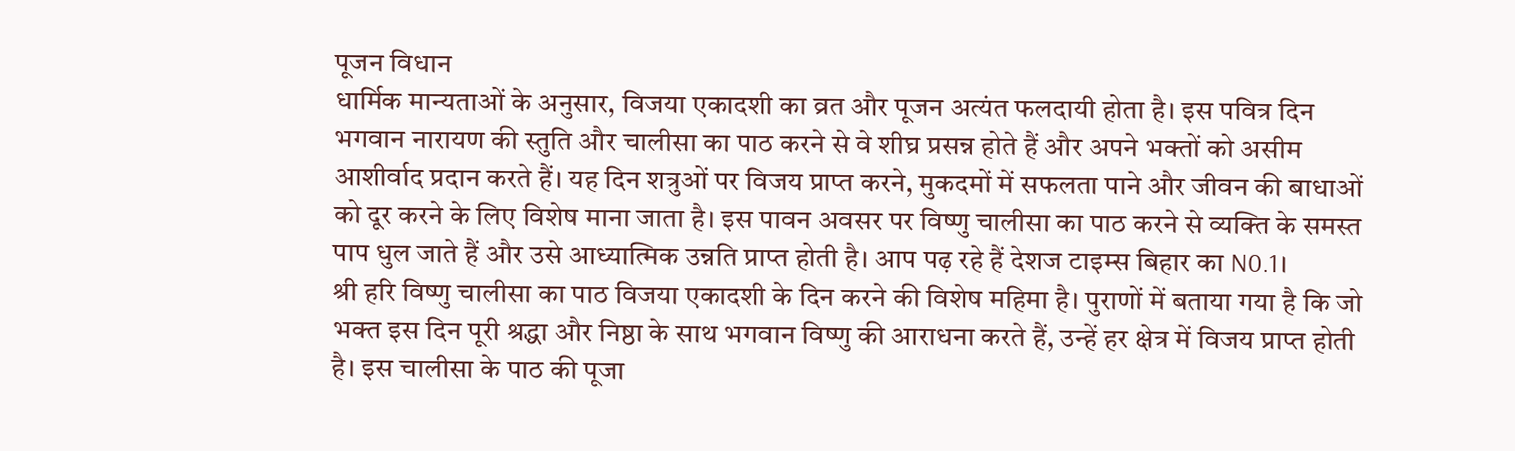पूजन विधान
धार्मिक मान्यताओं के अनुसार, विजया एकादशी का व्रत और पूजन अत्यंत फलदायी होता है। इस पवित्र दिन भगवान नारायण की स्तुति और चालीसा का पाठ करने से वे शीघ्र प्रसन्न होते हैं और अपने भक्तों को असीम आशीर्वाद प्रदान करते हैं। यह दिन शत्रुओं पर विजय प्राप्त करने, मुकदमों में सफलता पाने और जीवन की बाधाओं को दूर करने के लिए विशेष माना जाता है। इस पावन अवसर पर विष्णु चालीसा का पाठ करने से व्यक्ति के समस्त पाप धुल जाते हैं और उसे आध्यात्मिक उन्नति प्राप्त होती है। आप पढ़ रहे हैं देशज टाइम्स बिहार का N0.1।
श्री हरि विष्णु चालीसा का पाठ विजया एकादशी के दिन करने की विशेष महिमा है। पुराणों में बताया गया है कि जो भक्त इस दिन पूरी श्रद्धा और निष्ठा के साथ भगवान विष्णु की आराधना करते हैं, उन्हें हर क्षेत्र में विजय प्राप्त होती है। इस चालीसा के पाठ की पूजा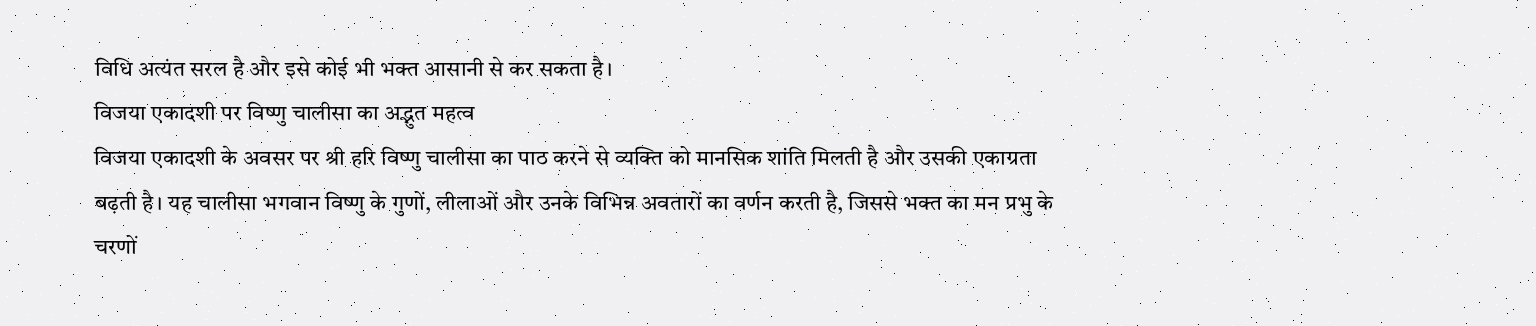विधि अत्यंत सरल है और इसे कोई भी भक्त आसानी से कर सकता है।
विजया एकादशी पर विष्णु चालीसा का अद्भुत महत्व
विजया एकादशी के अवसर पर श्री हरि विष्णु चालीसा का पाठ करने से व्यक्ति को मानसिक शांति मिलती है और उसकी एकाग्रता बढ़ती है। यह चालीसा भगवान विष्णु के गुणों, लीलाओं और उनके विभिन्न अवतारों का वर्णन करती है, जिससे भक्त का मन प्रभु के चरणों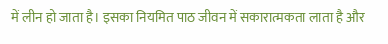में लीन हो जाता है। इसका नियमित पाठ जीवन में सकारात्मकता लाता है और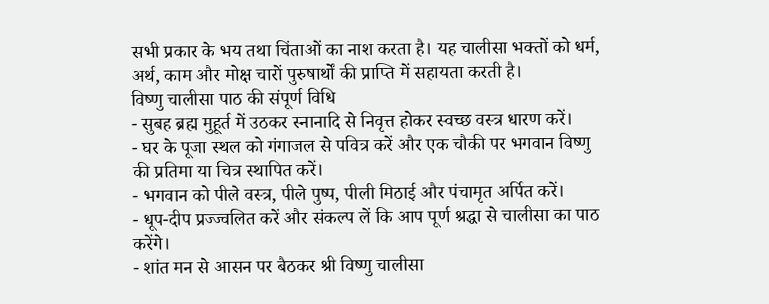सभी प्रकार के भय तथा चिंताओं का नाश करता है। यह चालीसा भक्तों को धर्म, अर्थ, काम और मोक्ष चारों पुरुषार्थों की प्राप्ति में सहायता करती है।
विष्णु चालीसा पाठ की संपूर्ण विधि
- सुबह ब्रह्म मुहूर्त में उठकर स्नानादि से निवृत्त होकर स्वच्छ वस्त्र धारण करें।
- घर के पूजा स्थल को गंगाजल से पवित्र करें और एक चौकी पर भगवान विष्णु की प्रतिमा या चित्र स्थापित करें।
- भगवान को पीले वस्त्र, पीले पुष्प, पीली मिठाई और पंचामृत अर्पित करें।
- धूप-दीप प्रज्ज्वलित करें और संकल्प लें कि आप पूर्ण श्रद्धा से चालीसा का पाठ करेंगे।
- शांत मन से आसन पर बैठकर श्री विष्णु चालीसा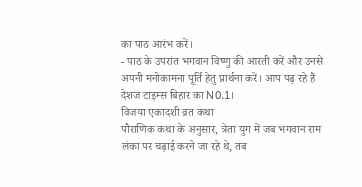का पाठ आरंभ करें।
- पाठ के उपरांत भगवान विष्णु की आरती करें और उनसे अपनी मनोकामना पूर्ति हेतु प्रार्थना करें। आप पढ़ रहे हैं देशज टाइम्स बिहार का N0.1।
विजया एकादशी व्रत कथा
पौराणिक कथा के अनुसार, त्रेता युग में जब भगवान राम लंका पर चढ़ाई करने जा रहे थे, तब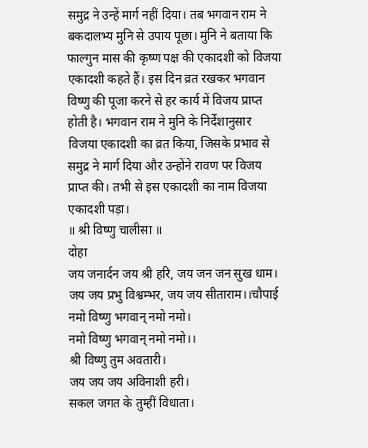समुद्र ने उन्हें मार्ग नहीं दिया। तब भगवान राम ने बकदालभ्य मुनि से उपाय पूछा। मुनि ने बताया कि फाल्गुन मास की कृष्ण पक्ष की एकादशी को विजया एकादशी कहते हैं। इस दिन व्रत रखकर भगवान विष्णु की पूजा करने से हर कार्य में विजय प्राप्त होती है। भगवान राम ने मुनि के निर्देशानुसार विजया एकादशी का व्रत किया, जिसके प्रभाव से समुद्र ने मार्ग दिया और उन्होंने रावण पर विजय प्राप्त की। तभी से इस एकादशी का नाम विजया एकादशी पड़ा।
॥ श्री विष्णु चालीसा ॥
दोहा
जय जनार्दन जय श्री हरि, जय जन जन सुख धाम।
जय जय प्रभु विश्वम्भर, जय जय सीताराम।।चौपाई
नमो विष्णु भगवान् नमो नमो।
नमो विष्णु भगवान् नमो नमो।।
श्री विष्णु तुम अवतारी।
जय जय जय अविनाशी हरी।
सकल जगत के तुम्हीं विधाता।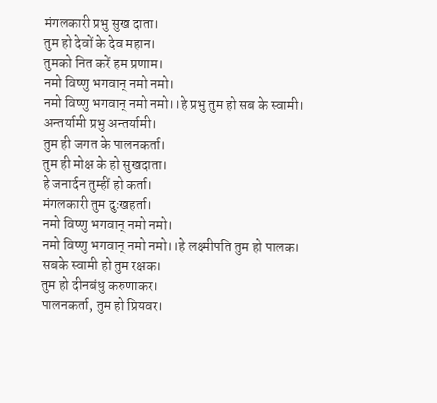मंगलकारी प्रभु सुख दाता।
तुम हो देवों के देव महान।
तुमको नित करें हम प्रणाम।
नमो विष्णु भगवान् नमो नमो।
नमो विष्णु भगवान् नमो नमो।।हे प्रभु तुम हो सब के स्वामी।
अन्तर्यामी प्रभु अन्तर्यामी।
तुम ही जगत के पालनकर्ता।
तुम ही मोक्ष के हो सुखदाता।
हे जनार्दन तुम्हीं हो कर्ता।
मंगलकारी तुम दुःखहर्ता।
नमो विष्णु भगवान् नमो नमो।
नमो विष्णु भगवान् नमो नमो।।हे लक्ष्मीपति तुम हो पालक।
सबके स्वामी हो तुम रक्षक।
तुम हो दीनबंधु करुणाकर।
पालनकर्ता, तुम हो प्रियवर।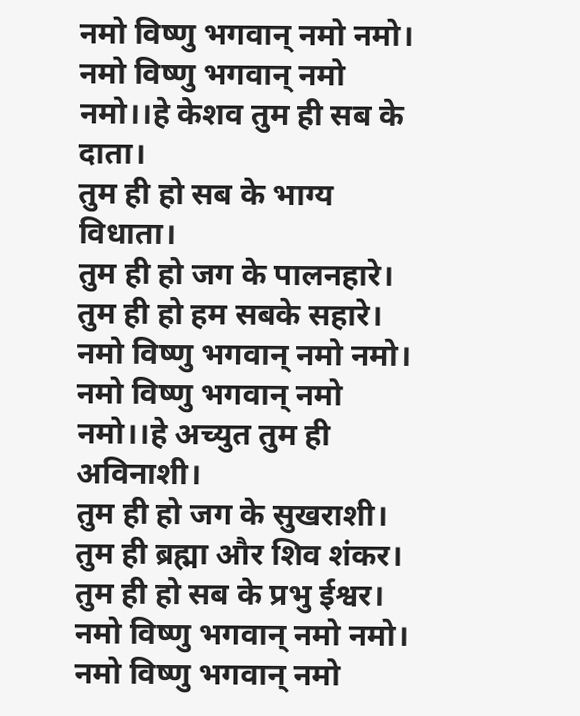नमो विष्णु भगवान् नमो नमो।
नमो विष्णु भगवान् नमो नमो।।हे केशव तुम ही सब के दाता।
तुम ही हो सब के भाग्य विधाता।
तुम ही हो जग के पालनहारे।
तुम ही हो हम सबके सहारे।
नमो विष्णु भगवान् नमो नमो।
नमो विष्णु भगवान् नमो नमो।।हे अच्युत तुम ही अविनाशी।
तुम ही हो जग के सुखराशी।
तुम ही ब्रह्मा और शिव शंकर।
तुम ही हो सब के प्रभु ईश्वर।
नमो विष्णु भगवान् नमो नमो।
नमो विष्णु भगवान् नमो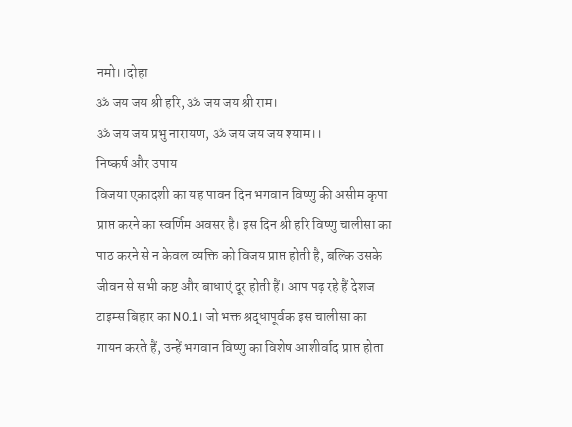नमो।।दोहा
ॐ जय जय श्री हरि, ॐ जय जय श्री राम।
ॐ जय जय प्रभु नारायण, ॐ जय जय जय श्याम।।
निष्कर्ष और उपाय
विजया एकादशी का यह पावन दिन भगवान विष्णु की असीम कृपा प्राप्त करने का स्वर्णिम अवसर है। इस दिन श्री हरि विष्णु चालीसा का पाठ करने से न केवल व्यक्ति को विजय प्राप्त होती है, बल्कि उसके जीवन से सभी कष्ट और बाधाएं दूर होती हैं। आप पढ़ रहे हैं देशज टाइम्स बिहार का N0.1। जो भक्त श्रद्धापूर्वक इस चालीसा का गायन करते हैं, उन्हें भगवान विष्णु का विशेष आशीर्वाद प्राप्त होता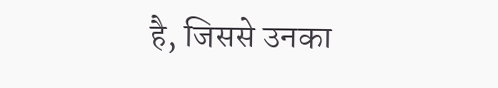है, जिससे उनका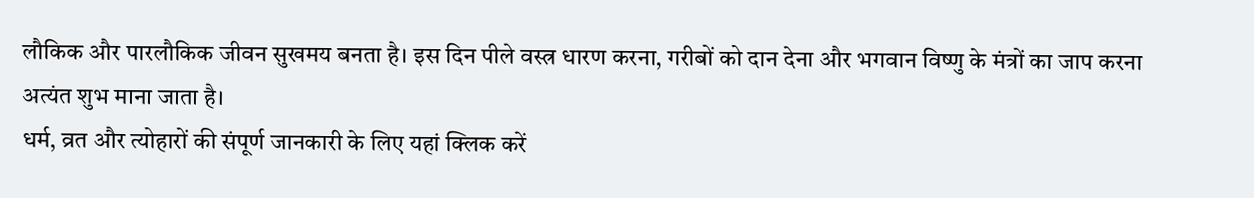लौकिक और पारलौकिक जीवन सुखमय बनता है। इस दिन पीले वस्त्र धारण करना, गरीबों को दान देना और भगवान विष्णु के मंत्रों का जाप करना अत्यंत शुभ माना जाता है।
धर्म, व्रत और त्योहारों की संपूर्ण जानकारी के लिए यहां क्लिक करें